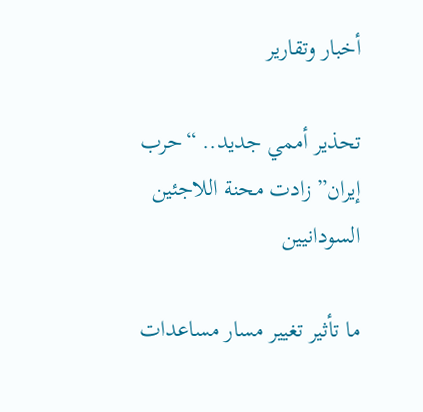أخبار وتقارير

تحذير أممي جديد.. “حرب إيران” زادت محنة اللاجئين السودانيين

ما تأثير تغيير مسار مساعدات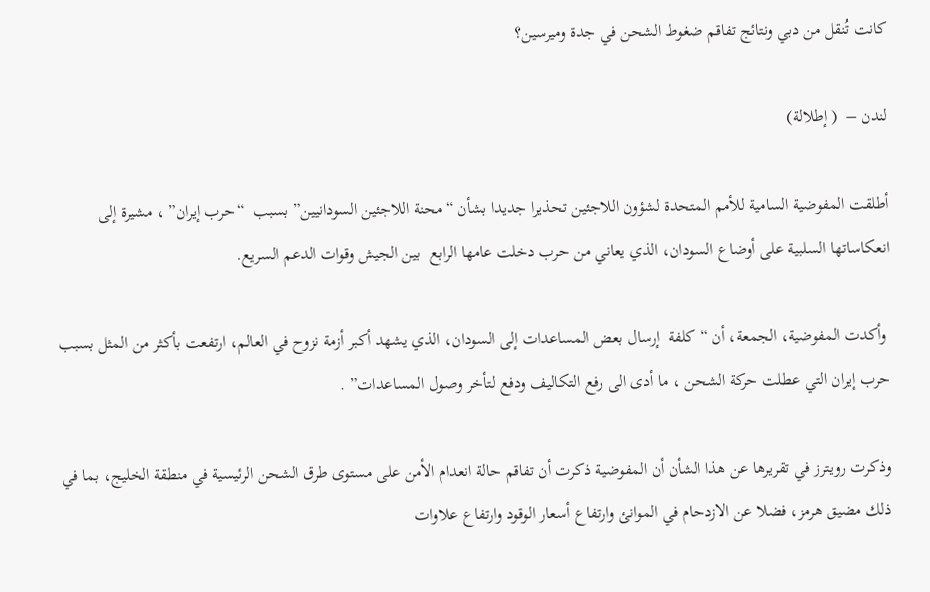كانت تُنقل من دبي ونتائج تفاقم ضغوط الشحن في جدة وميرسين؟

لندن –  ( إطلالة)

أطلقت المفوضية السامية للأمم المتحدة لشؤون اللاجئين تحذيرا جديدا بشأن “محنة اللاجئين السودانيين” بسبب  “حرب إيران” ، مشيرة إلى  انعكاساتها السلبية على أوضاع السودان، الذي يعاني من حرب دخلت عامها الرابع  بين الجيش وقوات الدعم السريع.

 وأكدت المفوضية، الجمعة، أن “كلفة  إرسال بعض المساعدات إلى السودان، الذي يشهد أكبر أزمة نزوح في العالم، ارتفعت بأكثر من المثل بسبب حرب إيران التي عطلت حركة الشحن ، ما أدى الى رفع التكاليف ودفع لتأخر وصول المساعدات” .

وذكرت رويترز في تقريرها عن هذا الشأن أن المفوضية ذكرت أن تفاقم حالة انعدام الأمن على مستوى طرق الشحن الرئيسية في منطقة الخليج، بما في ذلك مضيق هرمز، فضلا عن الازدحام في الموانئ وارتفاع أسعار الوقود وارتفاع علاوات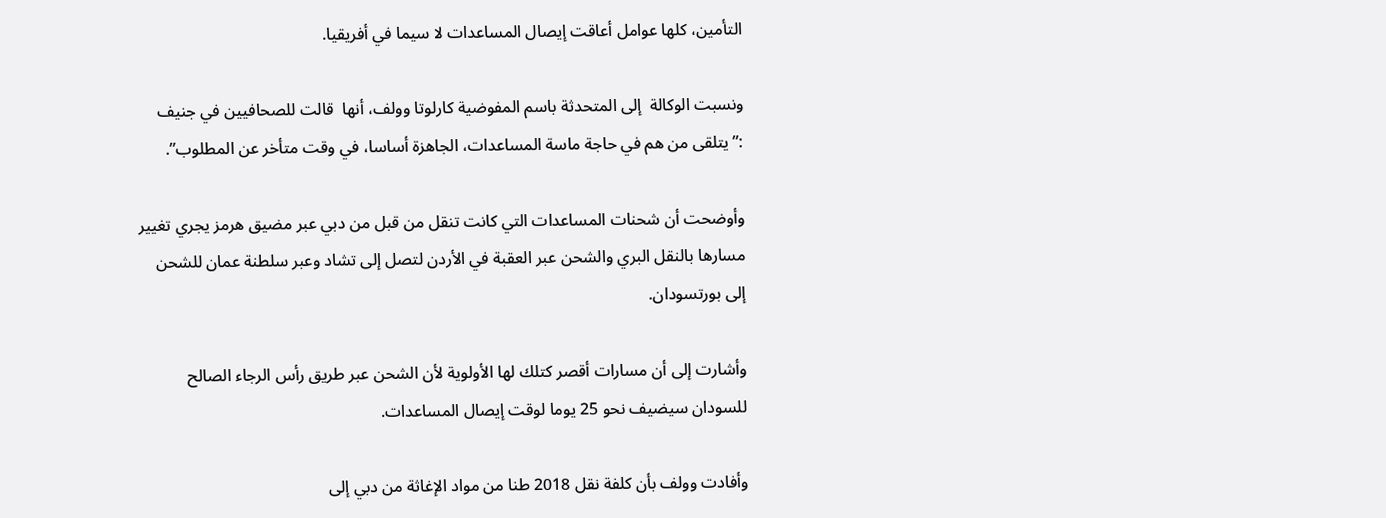التأمين، كلها عوامل أعاقت إيصال المساعدات لا سيما في أفريقيا.

ونسبت الوكالة  إلى المتحدثة باسم المفوضية كارلوتا وولف، أنها  قالت للصحافيين في جنيف :”يتلقى من هم في حاجة ماسة المساعدات، الجاهزة أساسا، في وقت متأخر عن المطلوب”.

وأوضحت أن شحنات المساعدات التي كانت تنقل من قبل من دبي عبر مضيق هرمز يجري تغيير مسارها بالنقل البري والشحن عبر العقبة في الأردن لتصل إلى تشاد وعبر سلطنة عمان للشحن إلى بورتسودان.

وأشارت إلى أن مسارات أقصر كتلك لها الأولوية لأن الشحن عبر طريق رأس الرجاء الصالح للسودان سيضيف نحو 25 يوما لوقت إيصال المساعدات.

وأفادت وولف بأن كلفة نقل 2018 طنا من مواد الإغاثة من دبي إلى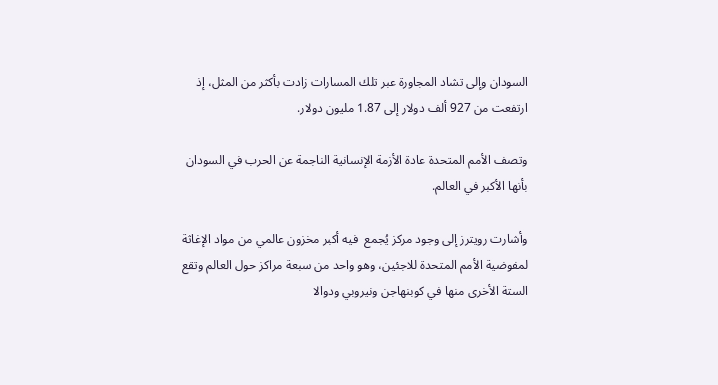السودان وإلى تشاد المجاورة عبر تلك المسارات زادت بأكثر من المثل، إذ ارتفعت من 927 ألف دولار إلى 1.87 مليون دولار.

وتصف الأمم المتحدة عادة الأزمة الإنسانية الناجمة عن الحرب في السودان بأنها الأكبر في العالم.

وأشارت رويترز إلى وجود مركز يُجمع  فيه أكبر مخزون عالمي من مواد الإغاثة لمفوضية الأمم المتحدة للاجئين، وهو واحد من سبعة مراكز حول العالم وتقع الستة الأخرى منها في كوبنهاجن ونيروبي ودوالا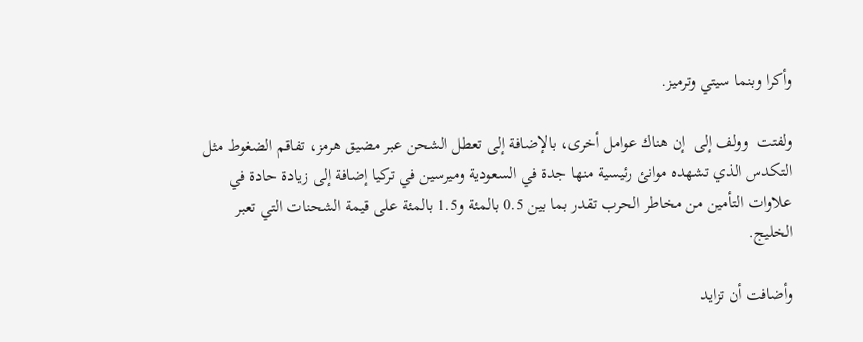وأكرا وبنما سيتي وترميز.

ولفتت  وولف إلى  إن هناك عوامل أخرى، بالإضافة إلى تعطل الشحن عبر مضيق هرمز، تفاقم الضغوط مثل التكدس الذي تشهده موانئ رئيسية منها جدة في السعودية وميرسين في تركيا إضافة إلى زيادة حادة في علاوات التأمين من مخاطر الحرب تقدر بما بين 0.5 بالمئة و1.5 بالمئة على قيمة الشحنات التي تعبر الخليج.

وأضافت أن تزايد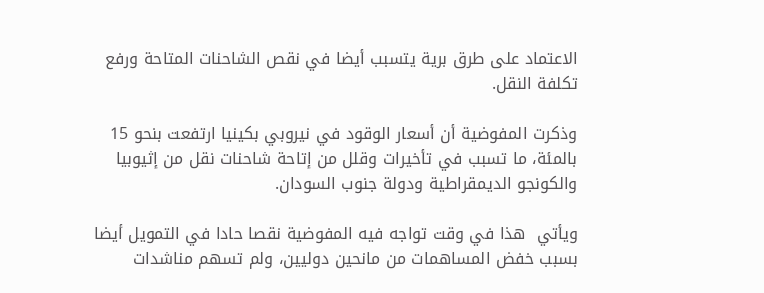الاعتماد على طرق برية يتسبب أيضا في نقص الشاحنات المتاحة ورفع تكلفة النقل.

وذكرت المفوضية أن أسعار الوقود في نيروبي بكينيا ارتفعت بنحو 15 بالمئة، ما تسبب في تأخيرات وقلل من إتاحة شاحنات نقل من إثيوبيا والكونجو الديمقراطية ودولة جنوب السودان.

ويأتي  هذا في وقت تواجه فيه المفوضية نقصا حادا في التمويل أيضا بسبب خفض المساهمات من مانحين دوليين، ولم تسهم مناشدات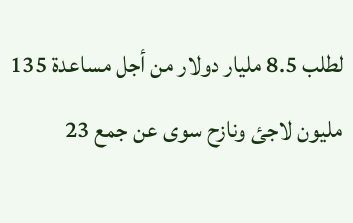لطلب 8.5 مليار دولار من أجل مساعدة 135 مليون لاجئ ونازح سوى عن جمع 23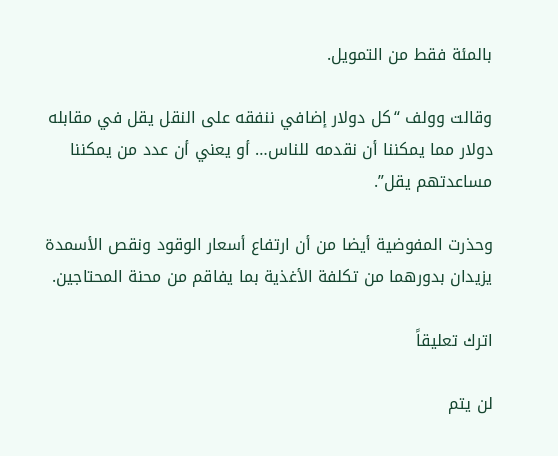بالمئة فقط من التمويل.

وقالت وولف “كل دولار إضافي ننفقه على النقل يقل في مقابله دولار مما يمكننا أن نقدمه للناس… أو يعني أن عدد من يمكننا مساعدتهم يقل”.

وحذرت المفوضية أيضا من أن ارتفاع أسعار الوقود ونقص الأسمدة يزيدان بدورهما من تكلفة الأغذية بما يفاقم من محنة المحتاجين.

اترك تعليقاً

لن يتم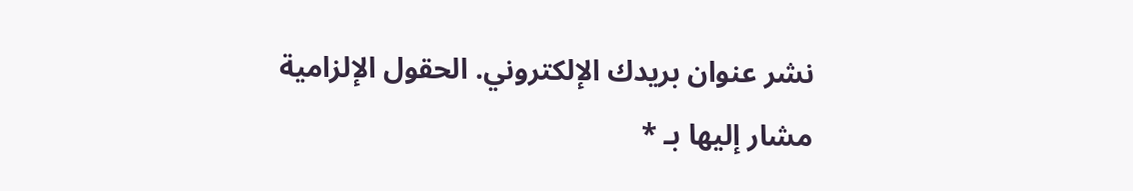نشر عنوان بريدك الإلكتروني. الحقول الإلزامية مشار إليها بـ *